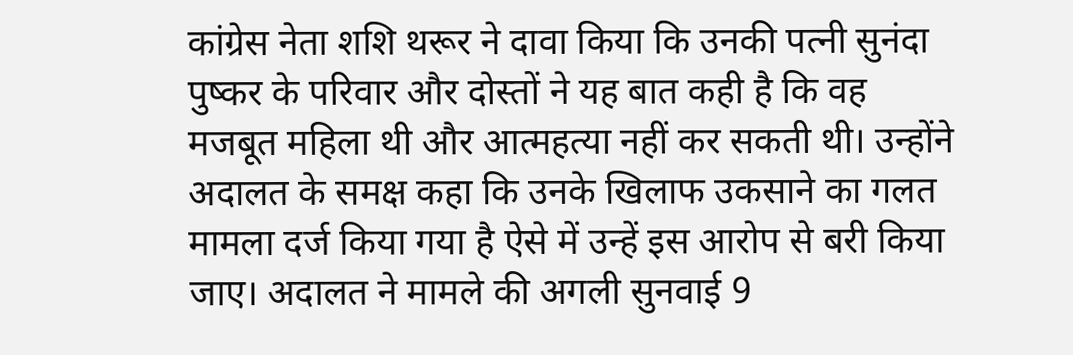कांग्रेस नेता शशि थरूर ने दावा किया कि उनकी पत्नी सुनंदा पुष्कर के परिवार और दोस्तों ने यह बात कही है कि वह मजबूत महिला थी और आत्महत्या नहीं कर सकती थी। उन्होंने अदालत के समक्ष कहा कि उनके खिलाफ उकसाने का गलत मामला दर्ज किया गया है ऐसे में उन्हें इस आरोप से बरी किया जाए। अदालत ने मामले की अगली सुनवाई 9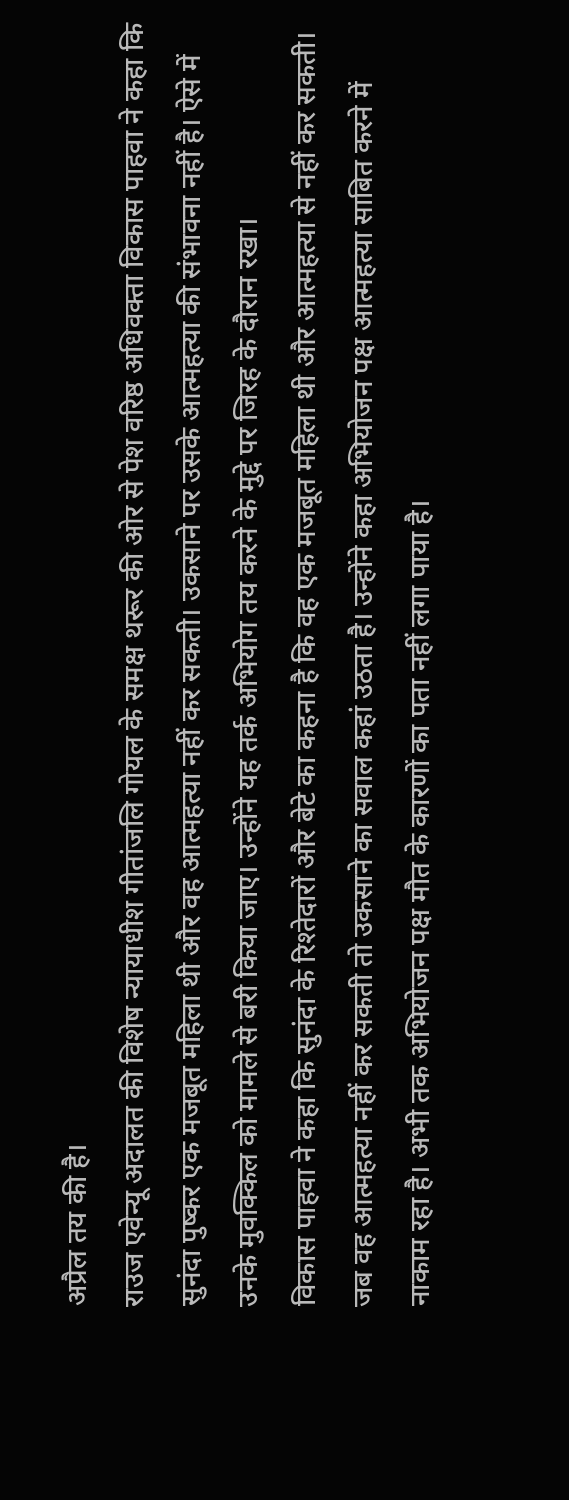अप्रैल तय की है।
राउज एवेन्यू अदालत की विशेष न्यायाधीश गीतांजलि गोयल के समक्ष थरूर की ओर से पेश वरिष्ठ अधिवक्ता विकास पाहवा ने कहा कि सुनंदा पुष्कर एक मजबूत महिला थी और वह आत्महत्या नहीं कर सकती। उकसाने पर उसके आत्महत्या की संभावना नहीं है। ऐसे में उनके मुवक्किल को मामले से बरी किया जाए। उन्होंने यह तर्क अभियोग तय करने के मुद्दे पर जिरह के दौरान रखा।
विकास पाहवा ने कहा कि सुनंदा के रिश्तेदारों और बेटे का कहना है कि वह एक मजबूत महिला थी और आत्महत्या से नहीं कर सकती। जब वह आत्महत्या नहीं कर सकती तो उकसाने का सवाल कहां उठता है। उन्होंने कहा अभियोजन पक्ष आत्महत्या साबित करने में नाकाम रहा है। अभी तक अभियोजन पक्ष मौत के कारणों का पता नहीं लगा पाया है।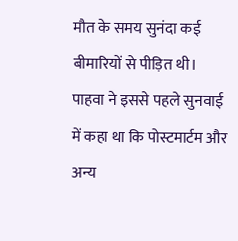मौत के समय सुनंदा कई बीमारियों से पीड़ित थी।
पाहवा ने इससे पहले सुनवाई में कहा था कि पोस्टमार्टम और अन्य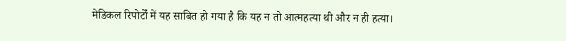मेडिकल रिपोर्टों में यह साबित हो गया है कि यह न तो आत्महत्या थी और न ही हत्या।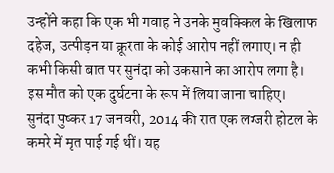उन्होंने कहा कि एक भी गवाह ने उनके मुवक्किल के खिलाफ दहेज, उत्पीड़न या क्रूरता के कोई आरोप नहीं लगाए। न ही कभी किसी बात पर सुनंदा को उकसाने का आरोप लगा है। इस मौत को एक दुर्घटना के रूप में लिया जाना चाहिए।
सुनंदा पुष्कर 17 जनवरी, 2014 की रात एक लग्जरी होटल के कमरे में मृत पाई गई थीं। यह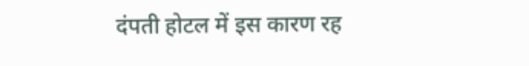दंपती होटल में इस कारण रह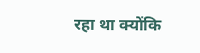रहा था क्योंकि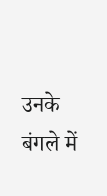उनके बंगले में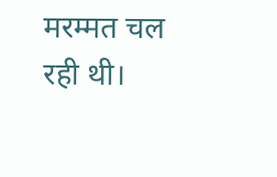मरम्मत चल रही थी।